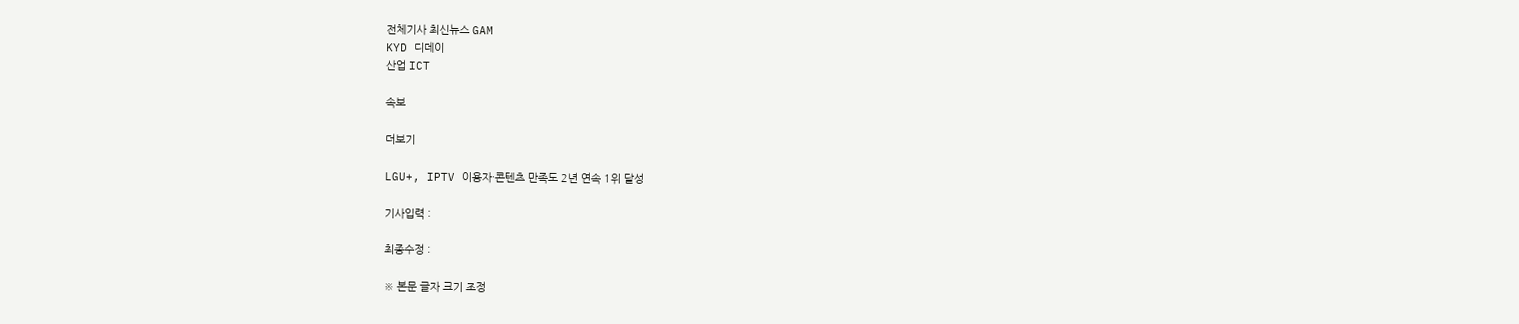전체기사 최신뉴스 GAM
KYD 디데이
산업 ICT

속보

더보기

LGU+, IPTV 이용자·콘텐츠 만족도 2년 연속 1위 달성

기사입력 :

최종수정 :

※ 본문 글자 크기 조정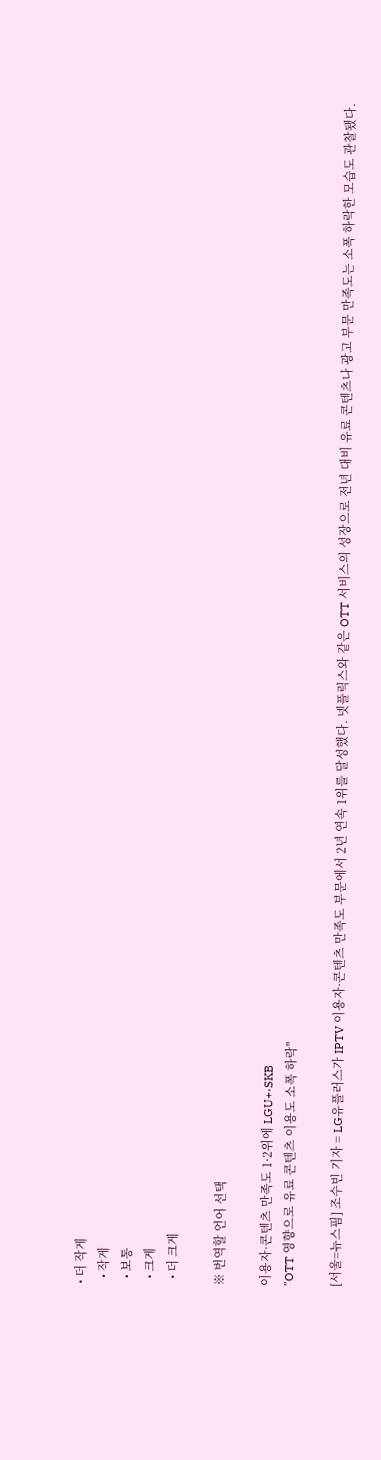• 더 작게
  • 작게
  • 보통
  • 크게
  • 더 크게

※ 번역할 언어 선택

이용자·콘텐츠 만족도 1·2위에 LGU+·SKB
"OTT 영향으로 유료 콘텐츠 이용도 소폭 하락"

[서울=뉴스핌] 조수빈 기자 = LG유플러스가 IPTV 이용자·콘텐츠 만족도 부문에서 2년 연속 1위를 달성했다. 넷플릭스와 같은 OTT 서비스의 성장으로 전년 대비 유료 콘텐츠나 광고 부문 만족도는 소폭 하락한 모습도 관찰됐다.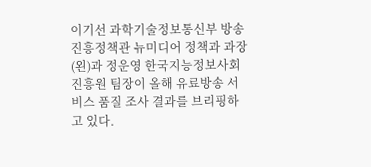이기선 과학기술정보통신부 방송진흥정책관 뉴미디어 정책과 과장(왼)과 정운영 한국지능정보사회진흥원 팀장이 올해 유료방송 서비스 품질 조사 결과를 브리핑하고 있다.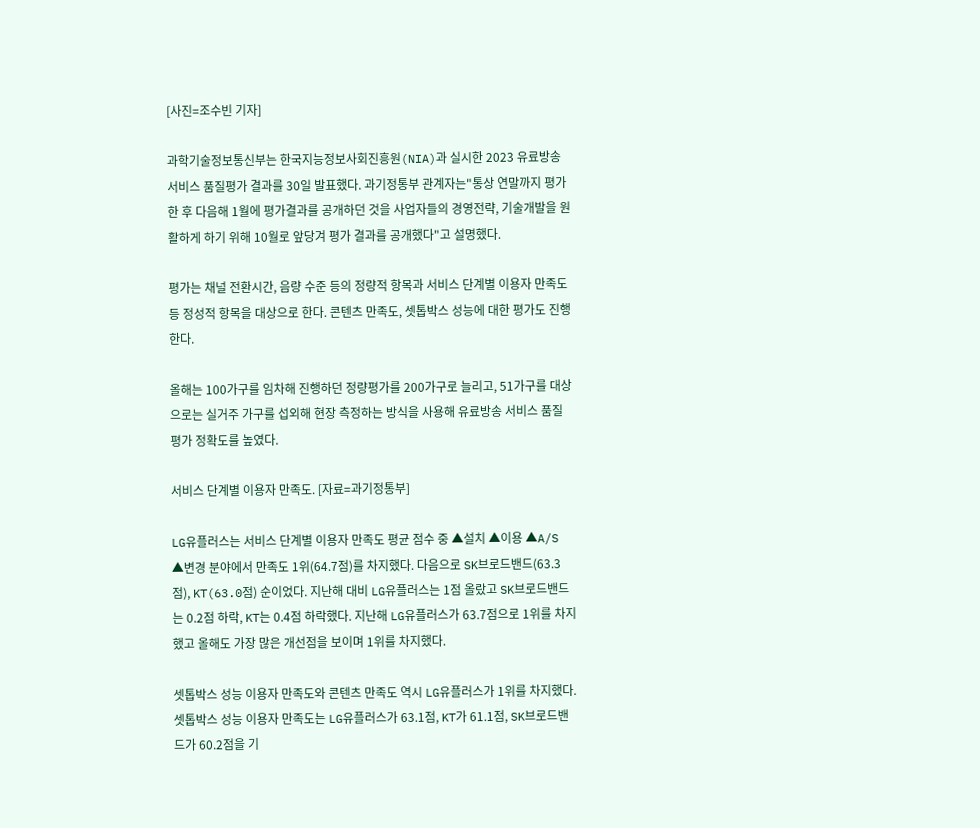[사진=조수빈 기자]

과학기술정보통신부는 한국지능정보사회진흥원(NIA)과 실시한 2023 유료방송 서비스 품질평가 결과를 30일 발표했다. 과기정통부 관계자는"통상 연말까지 평가한 후 다음해 1월에 평가결과를 공개하던 것을 사업자들의 경영전략, 기술개발을 원활하게 하기 위해 10월로 앞당겨 평가 결과를 공개했다"고 설명했다.

평가는 채널 전환시간, 음량 수준 등의 정량적 항목과 서비스 단계별 이용자 만족도 등 정성적 항목을 대상으로 한다. 콘텐츠 만족도, 셋톱박스 성능에 대한 평가도 진행한다.

올해는 100가구를 임차해 진행하던 정량평가를 200가구로 늘리고, 51가구를 대상으로는 실거주 가구를 섭외해 현장 측정하는 방식을 사용해 유료방송 서비스 품질 평가 정확도를 높였다.

서비스 단계별 이용자 만족도. [자료=과기정통부]

LG유플러스는 서비스 단계별 이용자 만족도 평균 점수 중 ▲설치 ▲이용 ▲A/S ▲변경 분야에서 만족도 1위(64.7점)를 차지했다. 다음으로 SK브로드밴드(63.3점), KT(63.0점) 순이었다. 지난해 대비 LG유플러스는 1점 올랐고 SK브로드밴드는 0.2점 하락, KT는 0.4점 하락했다. 지난해 LG유플러스가 63.7점으로 1위를 차지했고 올해도 가장 많은 개선점을 보이며 1위를 차지했다.

셋톱박스 성능 이용자 만족도와 콘텐츠 만족도 역시 LG유플러스가 1위를 차지했다. 셋톱박스 성능 이용자 만족도는 LG유플러스가 63.1점, KT가 61.1점, SK브로드밴드가 60.2점을 기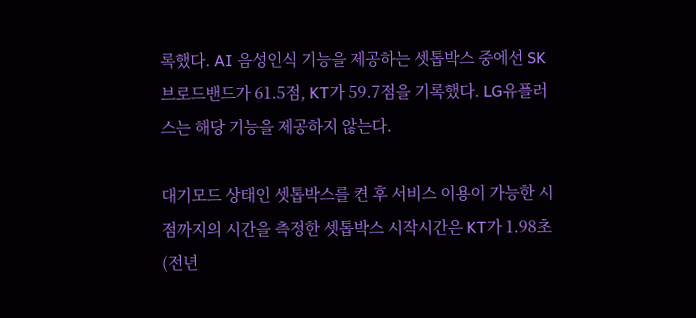록했다. AI 음성인식 기능을 제공하는 셋톱박스 중에선 SK브로드밴드가 61.5점, KT가 59.7점을 기록했다. LG유플러스는 해당 기능을 제공하지 않는다.

대기모드 상태인 셋톱박스를 켠 후 서비스 이용이 가능한 시점까지의 시간을 측정한 셋톱박스 시작시간은 KT가 1.98초(전년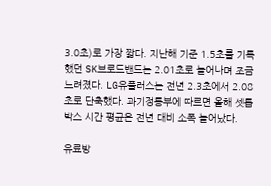3.0초)로 가장 짧다. 지난해 기준 1.5초를 기록했던 SK브로드밴드는 2.01초로 늘어나며 조금 느려졌다. LG유플러스는 전년 2.3초에서 2.08초로 단축했다. 과기정통부에 따르면 올해 셋톱박스 시간 평균은 전년 대비 소폭 늘어났다.

유료방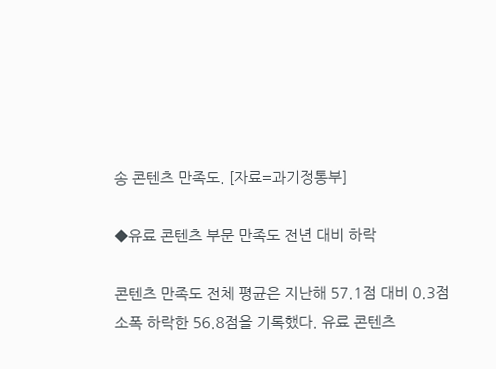송 콘텐츠 만족도. [자료=과기정통부]

◆유료 콘텐츠 부문 만족도 전년 대비 하락

콘텐츠 만족도 전체 평균은 지난해 57.1점 대비 0.3점 소폭 하락한 56.8점을 기록했다. 유료 콘텐츠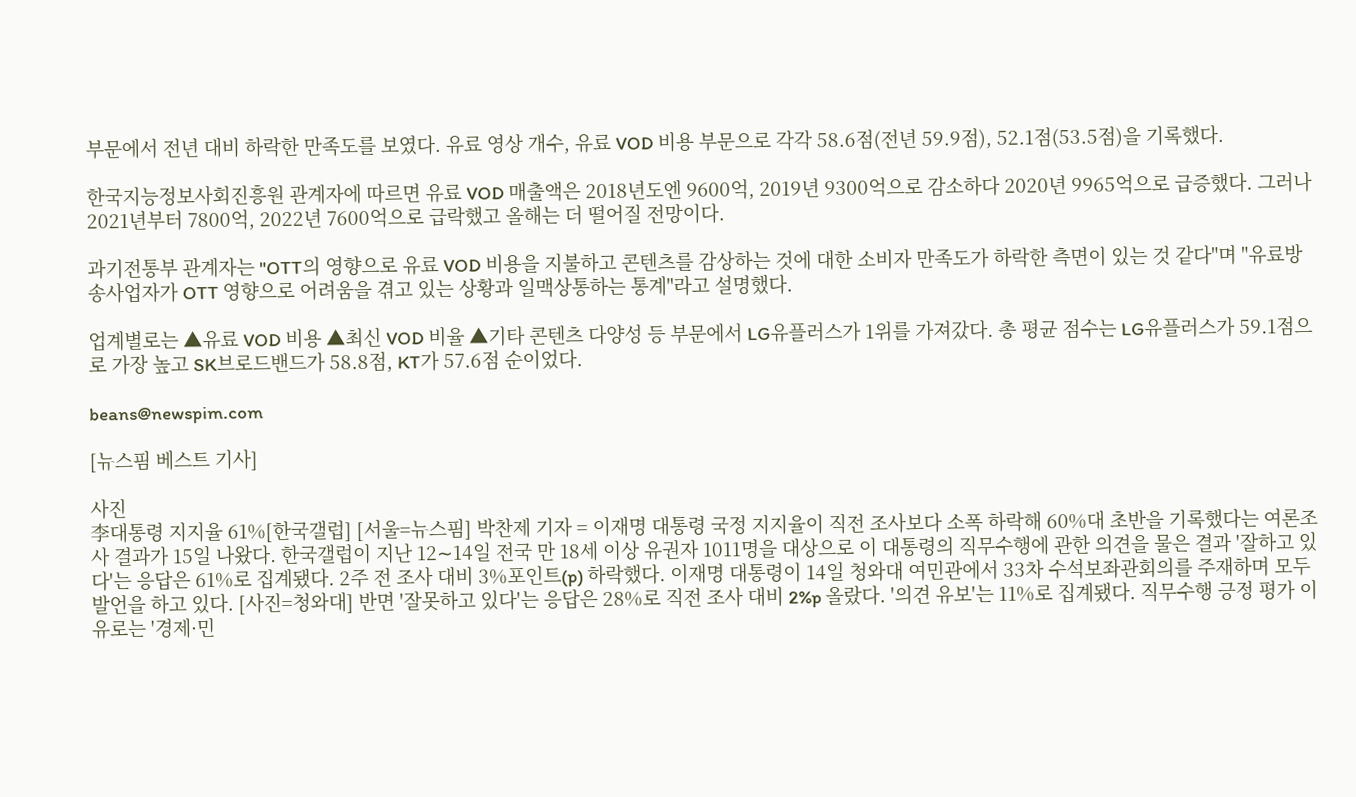부문에서 전년 대비 하락한 만족도를 보였다. 유료 영상 개수, 유료 VOD 비용 부문으로 각각 58.6점(전년 59.9점), 52.1점(53.5점)을 기록했다.

한국지능정보사회진흥원 관계자에 따르면 유료 VOD 매출액은 2018년도엔 9600억, 2019년 9300억으로 감소하다 2020년 9965억으로 급증했다. 그러나 2021년부터 7800억, 2022년 7600억으로 급락했고 올해는 더 떨어질 전망이다.

과기전통부 관계자는 "OTT의 영향으로 유료 VOD 비용을 지불하고 콘텐츠를 감상하는 것에 대한 소비자 만족도가 하락한 측면이 있는 것 같다"며 "유료방송사업자가 OTT 영향으로 어려움을 겪고 있는 상황과 일맥상통하는 통계"라고 설명했다.

업계별로는 ▲유료 VOD 비용 ▲최신 VOD 비율 ▲기타 콘텐츠 다양성 등 부문에서 LG유플러스가 1위를 가져갔다. 총 평균 점수는 LG유플러스가 59.1점으로 가장 높고 SK브로드밴드가 58.8점, KT가 57.6점 순이었다.

beans@newspim.com

[뉴스핌 베스트 기사]

사진
李대통령 지지율 61%[한국갤럽] [서울=뉴스핌] 박찬제 기자 = 이재명 대통령 국정 지지율이 직전 조사보다 소폭 하락해 60%대 초반을 기록했다는 여론조사 결과가 15일 나왔다. 한국갤럽이 지난 12∼14일 전국 만 18세 이상 유권자 1011명을 대상으로 이 대통령의 직무수행에 관한 의견을 물은 결과 '잘하고 있다'는 응답은 61%로 집계됐다. 2주 전 조사 대비 3%포인트(p) 하락했다. 이재명 대통령이 14일 청와대 여민관에서 33차 수석보좌관회의를 주재하며 모두발언을 하고 있다. [사진=청와대] 반면 '잘못하고 있다'는 응답은 28%로 직전 조사 대비 2%p 올랐다. '의견 유보'는 11%로 집계됐다. 직무수행 긍정 평가 이유로는 '경제·민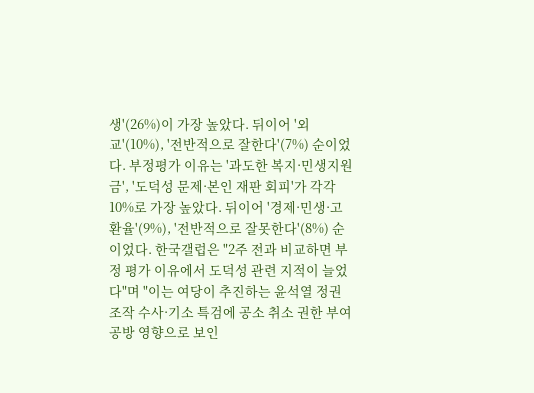생'(26%)이 가장 높았다. 뒤이어 '외교'(10%), '전반적으로 잘한다'(7%) 순이었다. 부정평가 이유는 '과도한 복지·민생지원금', '도덕성 문제·본인 재판 회피'가 각각 10%로 가장 높았다. 뒤이어 '경제·민생·고환율'(9%), '전반적으로 잘못한다'(8%) 순이었다. 한국갤럽은 "2주 전과 비교하면 부정 평가 이유에서 도덕성 관련 지적이 늘었다"며 "이는 여당이 추진하는 윤석열 정권 조작 수사·기소 특검에 공소 취소 권한 부여 공방 영향으로 보인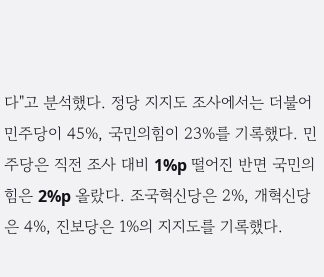다"고 분석했다. 정당 지지도 조사에서는 더불어민주당이 45%, 국민의힘이 23%를 기록했다. 민주당은 직전 조사 대비 1%p 떨어진 반면 국민의힘은 2%p 올랐다. 조국혁신당은 2%, 개혁신당은 4%, 진보당은 1%의 지지도를 기록했다.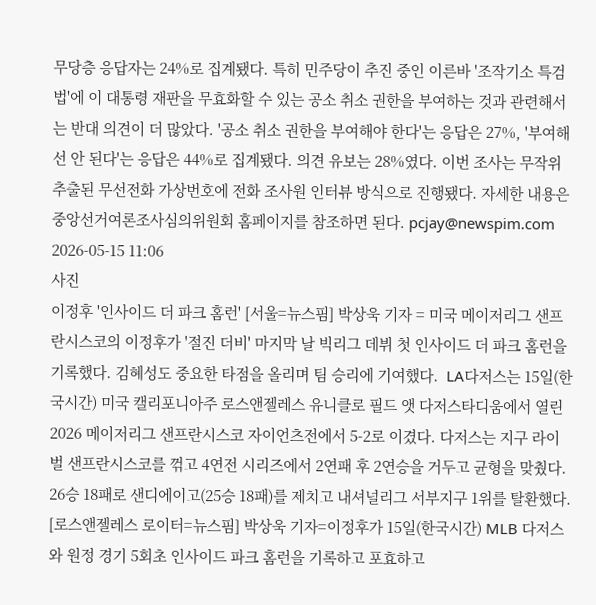무당층 응답자는 24%로 집계됐다. 특히 민주당이 추진 중인 이른바 '조작기소 특검법'에 이 대통령 재판을 무효화할 수 있는 공소 취소 권한을 부여하는 것과 관련해서는 반대 의견이 더 많았다. '공소 취소 권한을 부여해야 한다'는 응답은 27%, '부여해선 안 된다'는 응답은 44%로 집계됐다. 의견 유보는 28%였다. 이번 조사는 무작위 추출된 무선전화 가상번호에 전화 조사원 인터뷰 방식으로 진행됐다. 자세한 내용은 중앙선거여론조사심의위원회 홈페이지를 참조하면 된다. pcjay@newspim.com 2026-05-15 11:06
사진
이정후 '인사이드 더 파크 홈런' [서울=뉴스핌] 박상욱 기자 = 미국 메이저리그 샌프란시스코의 이정후가 '절진 더비' 마지막 날 빅리그 데뷔 첫 인사이드 더 파크 홈런을 기록했다. 김혜성도 중요한 타점을 올리며 팀 승리에 기여했다.  LA다저스는 15일(한국시간) 미국 캘리포니아주 로스앤젤레스 유니클로 필드 앳 다저스타디움에서 열린 2026 메이저리그 샌프란시스코 자이언츠전에서 5-2로 이겼다. 다저스는 지구 라이벌 샌프란시스코를 꺾고 4연전 시리즈에서 2연패 후 2연승을 거두고 균형을 맞췄다. 26승 18패로 샌디에이고(25승 18패)를 제치고 내셔널리그 서부지구 1위를 탈환했다. [로스앤젤레스 로이터=뉴스핌] 박상욱 기자=이정후가 15일(한국시간) MLB 다저스와 원정 경기 5회초 인사이드 파크 홈런을 기록하고 포효하고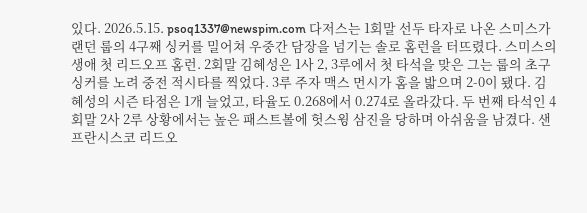있다. 2026.5.15. psoq1337@newspim.com 다저스는 1회말 선두 타자로 나온 스미스가 랜던 룹의 4구째 싱커를 밀어쳐 우중간 담장을 넘기는 솔로 홈런을 터뜨렸다. 스미스의 생애 첫 리드오프 홈런. 2회말 김혜성은 1사 2, 3루에서 첫 타석을 맞은 그는 룹의 초구 싱커를 노려 중전 적시타를 찍었다. 3루 주자 맥스 먼시가 홈을 밟으며 2-0이 됐다. 김혜성의 시즌 타점은 1개 늘었고, 타율도 0.268에서 0.274로 올라갔다. 두 번째 타석인 4회말 2사 2루 상황에서는 높은 패스트볼에 헛스윙 삼진을 당하며 아쉬움을 남겼다. 샌프란시스코 리드오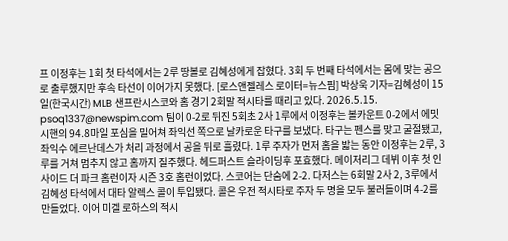프 이정후는 1회 첫 타석에서는 2루 땅볼로 김혜성에게 잡혔다. 3회 두 번째 타석에서는 몸에 맞는 공으로 출루했지만 후속 타선이 이어가지 못했다. [로스앤젤레스 로이터=뉴스핌] 박상욱 기자=김혜성이 15일(한국시간) MLB 샌프란시스코와 홈 경기 2회말 적시타를 때리고 있다. 2026.5.15. psoq1337@newspim.com 팀이 0-2로 뒤진 5회초 2사 1루에서 이정후는 볼카운트 0-2에서 에밋 시핸의 94.8마일 포심을 밀어쳐 좌익선 쪽으로 날카로운 타구를 보냈다. 타구는 펜스를 맞고 굴절됐고, 좌익수 에르난데스가 처리 과정에서 공을 뒤로 흘렸다. 1루 주자가 먼저 홈을 밟는 동안 이정후는 2루, 3루를 거쳐 멈추지 않고 홈까지 질주했다. 헤드퍼스트 슬라이딩후 포효했다. 메이저리그 데뷔 이후 첫 인사이드 더 파크 홈런이자 시즌 3호 홈런이었다. 스코어는 단숨에 2-2. 다저스는 6회말 2사 2, 3루에서 김혜성 타석에서 대타 알렉스 콜이 투입됐다. 콜은 우전 적시타로 주자 두 명을 모두 불러들이며 4-2를 만들었다. 이어 미겔 로하스의 적시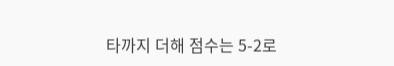타까지 더해 점수는 5-2로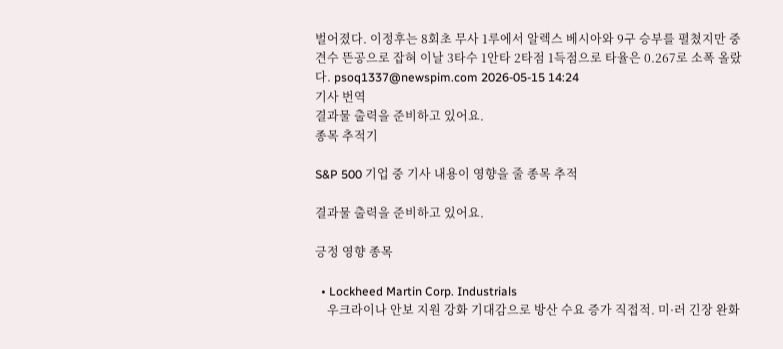벌어졌다. 이정후는 8회초 무사 1루에서 알렉스 베시아와 9구 승부를 펼쳤지만 중견수 뜬공으로 잡혀 이날 3타수 1안타 2타점 1득점으로 타율은 0.267로 소폭 올랐다. psoq1337@newspim.com 2026-05-15 14:24
기사 번역
결과물 출력을 준비하고 있어요.
종목 추적기

S&P 500 기업 중 기사 내용이 영향을 줄 종목 추적

결과물 출력을 준비하고 있어요.

긍정 영향 종목

  • Lockheed Martin Corp. Industrials
    우크라이나 안보 지원 강화 기대감으로 방산 수요 증가 직접적. 미·러 긴장 완화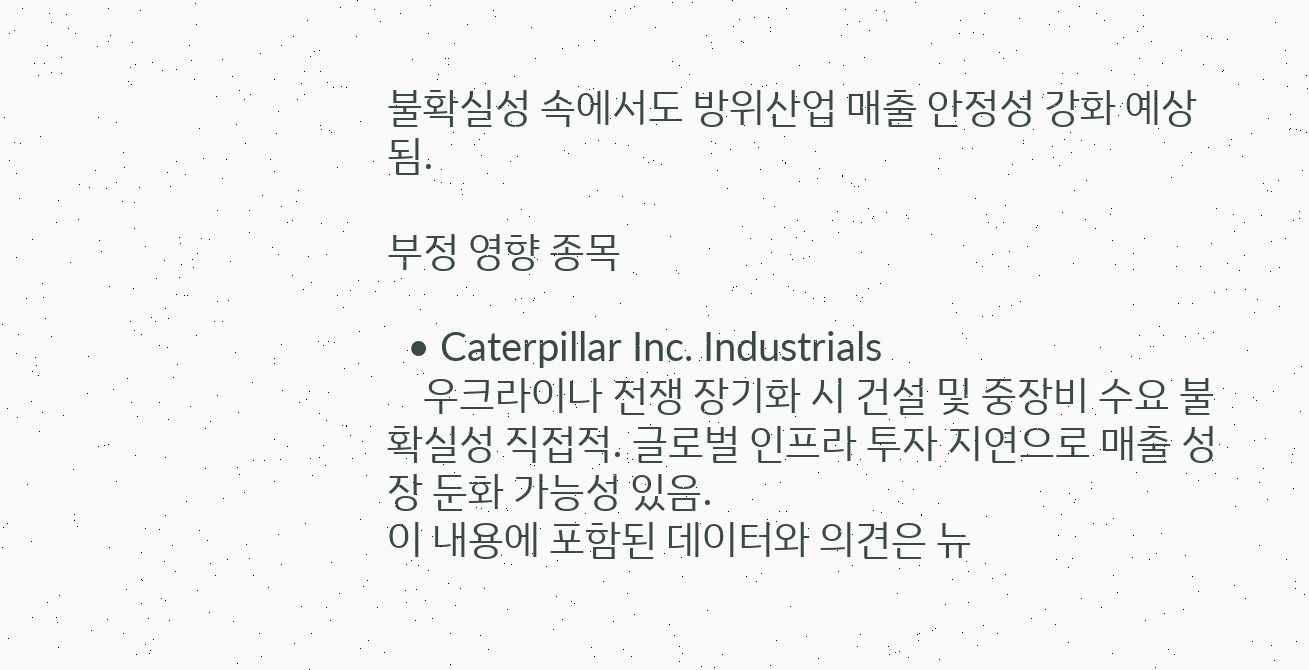불확실성 속에서도 방위산업 매출 안정성 강화 예상됨.

부정 영향 종목

  • Caterpillar Inc. Industrials
    우크라이나 전쟁 장기화 시 건설 및 중장비 수요 불확실성 직접적. 글로벌 인프라 투자 지연으로 매출 성장 둔화 가능성 있음.
이 내용에 포함된 데이터와 의견은 뉴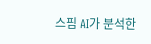스핌 AI가 분석한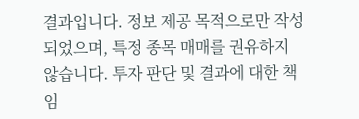결과입니다. 정보 제공 목적으로만 작성되었으며, 특정 종목 매매를 권유하지 않습니다. 투자 판단 및 결과에 대한 책임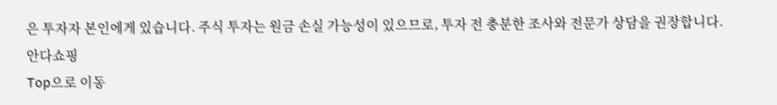은 투자자 본인에게 있습니다. 주식 투자는 원금 손실 가능성이 있으므로, 투자 전 충분한 조사와 전문가 상담을 권장합니다.
안다쇼핑
Top으로 이동